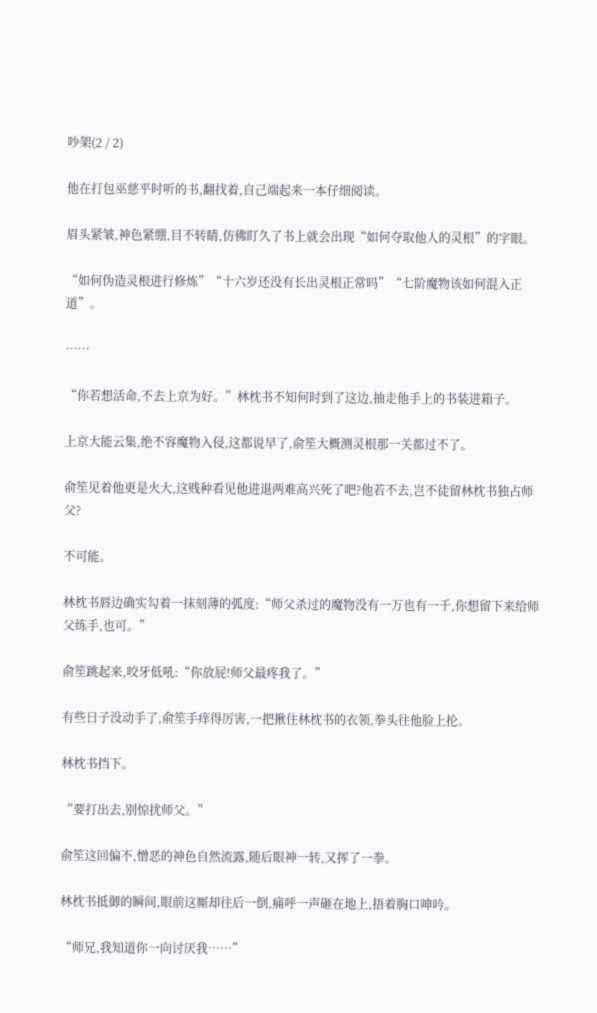吵架(2 / 2)

他在打包巫慈平时听的书,翻找着,自己端起来一本仔细阅读。

眉头紧皱,神色紧绷,目不转睛,仿佛盯久了书上就会出现“如何夺取他人的灵根”的字眼。

“如何伪造灵根进行修炼”“十六岁还没有长出灵根正常吗”“七阶魔物该如何混入正道”。

……

“你若想活命,不去上京为好。”林枕书不知何时到了这边,抽走他手上的书装进箱子。

上京大能云集,绝不容魔物入侵,这都说早了,俞笙大概测灵根那一关都过不了。

俞笙见着他更是火大,这贱种看见他进退两难高兴死了吧?他若不去,岂不徒留林枕书独占师父?

不可能。

林枕书唇边确实勾着一抹刻薄的弧度:“师父杀过的魔物没有一万也有一千,你想留下来给师父练手,也可。”

俞笙跳起来,咬牙低吼:“你放屁!师父最疼我了。”

有些日子没动手了,俞笙手痒得厉害,一把揪住林枕书的衣领,拳头往他脸上抡。

林枕书挡下。

“要打出去,别惊扰师父。”

俞笙这回偏不,憎恶的神色自然流露,随后眼神一转,又挥了一拳。

林枕书抵御的瞬间,眼前这厮却往后一倒,痛呼一声砸在地上,捂着胸口呻吟。

“师兄,我知道你一向讨厌我……”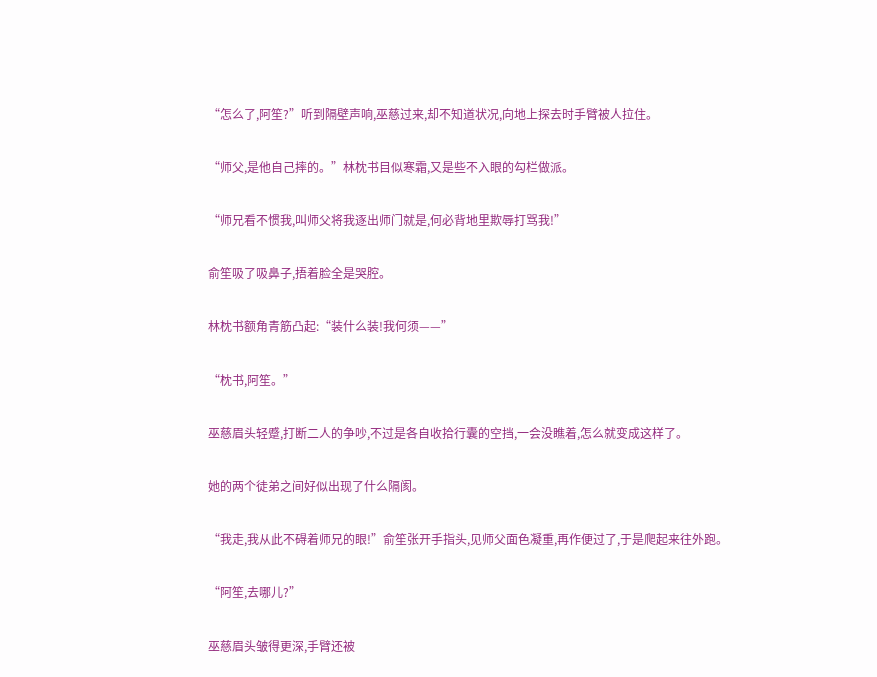“怎么了,阿笙?”听到隔壁声响,巫慈过来,却不知道状况,向地上探去时手臂被人拉住。

“师父,是他自己摔的。”林枕书目似寒霜,又是些不入眼的勾栏做派。

“师兄看不惯我,叫师父将我逐出师门就是,何必背地里欺辱打骂我!”

俞笙吸了吸鼻子,捂着脸全是哭腔。

林枕书额角青筋凸起:“装什么装!我何须——”

“枕书,阿笙。”

巫慈眉头轻蹙,打断二人的争吵,不过是各自收拾行囊的空挡,一会没瞧着,怎么就变成这样了。

她的两个徒弟之间好似出现了什么隔阂。

“我走,我从此不碍着师兄的眼!”俞笙张开手指头,见师父面色凝重,再作便过了,于是爬起来往外跑。

“阿笙,去哪儿?”

巫慈眉头皱得更深,手臂还被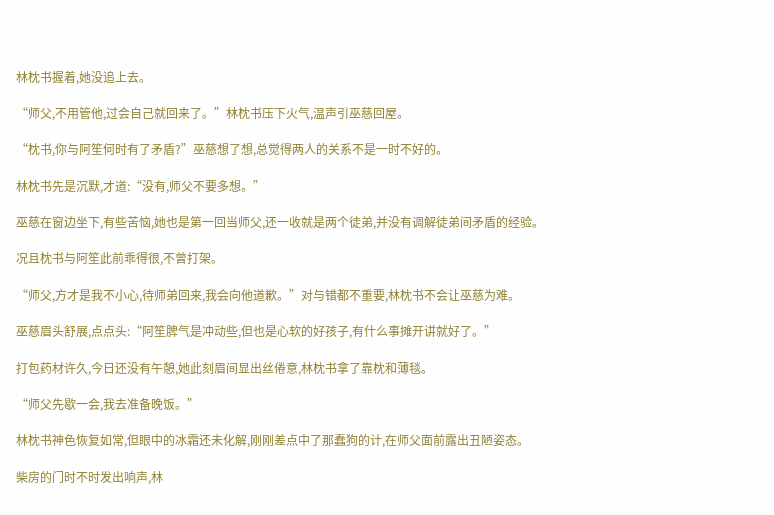林枕书握着,她没追上去。

“师父,不用管他,过会自己就回来了。”林枕书压下火气,温声引巫慈回屋。

“枕书,你与阿笙何时有了矛盾?”巫慈想了想,总觉得两人的关系不是一时不好的。

林枕书先是沉默,才道:“没有,师父不要多想。”

巫慈在窗边坐下,有些苦恼,她也是第一回当师父,还一收就是两个徒弟,并没有调解徒弟间矛盾的经验。

况且枕书与阿笙此前乖得很,不曾打架。

“师父,方才是我不小心,待师弟回来,我会向他道歉。”对与错都不重要,林枕书不会让巫慈为难。

巫慈眉头舒展,点点头:“阿笙脾气是冲动些,但也是心软的好孩子,有什么事摊开讲就好了。”

打包药材许久,今日还没有午憩,她此刻眉间显出丝倦意,林枕书拿了靠枕和薄毯。

“师父先歇一会,我去准备晚饭。”

林枕书神色恢复如常,但眼中的冰霜还未化解,刚刚差点中了那蠢狗的计,在师父面前露出丑陋姿态。

柴房的门时不时发出响声,林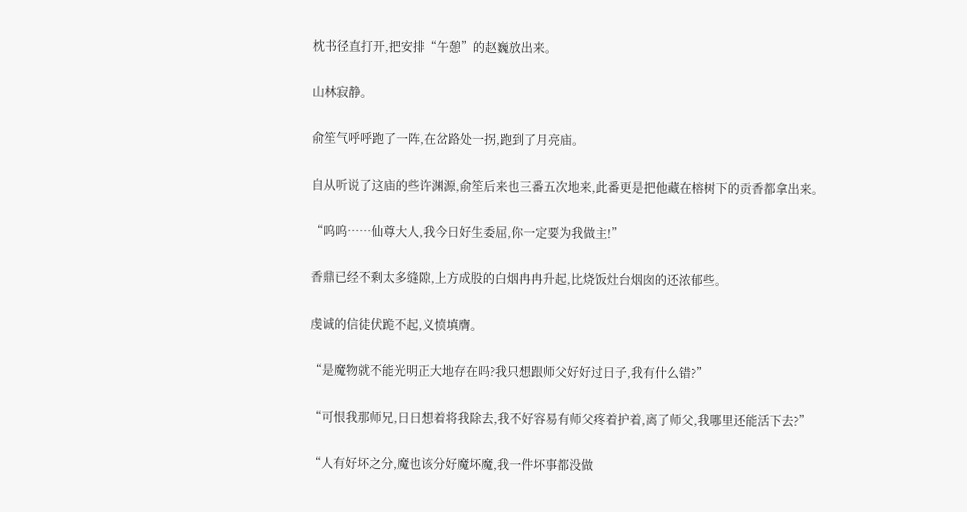枕书径直打开,把安排“午憩”的赵巍放出来。

山林寂静。

俞笙气呼呼跑了一阵,在岔路处一拐,跑到了月亮庙。

自从听说了这庙的些许渊源,俞笙后来也三番五次地来,此番更是把他藏在榕树下的贡香都拿出来。

“呜呜……仙尊大人,我今日好生委屈,你一定要为我做主!”

香鼎已经不剩太多缝隙,上方成股的白烟冉冉升起,比烧饭灶台烟囱的还浓郁些。

虔诚的信徒伏跪不起,义愤填膺。

“是魔物就不能光明正大地存在吗?我只想跟师父好好过日子,我有什么错?”

“可恨我那师兄,日日想着将我除去,我不好容易有师父疼着护着,离了师父,我哪里还能活下去?”

“人有好坏之分,魔也该分好魔坏魔,我一件坏事都没做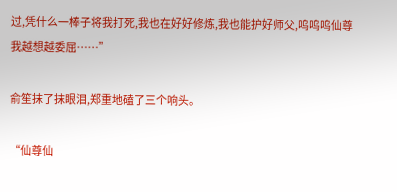过,凭什么一棒子将我打死,我也在好好修炼,我也能护好师父,呜呜呜仙尊我越想越委屈……”

俞笙抹了抹眼泪,郑重地磕了三个响头。

“仙尊仙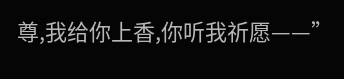尊,我给你上香,你听我祈愿——”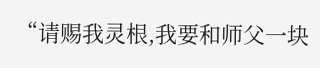“请赐我灵根,我要和师父一块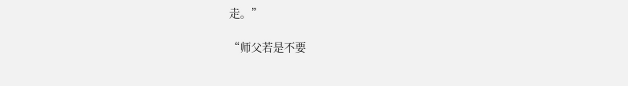走。”

“师父若是不要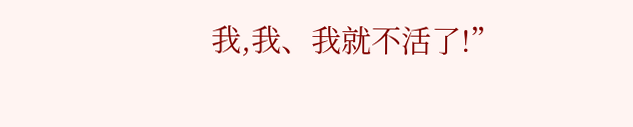我,我、我就不活了!”